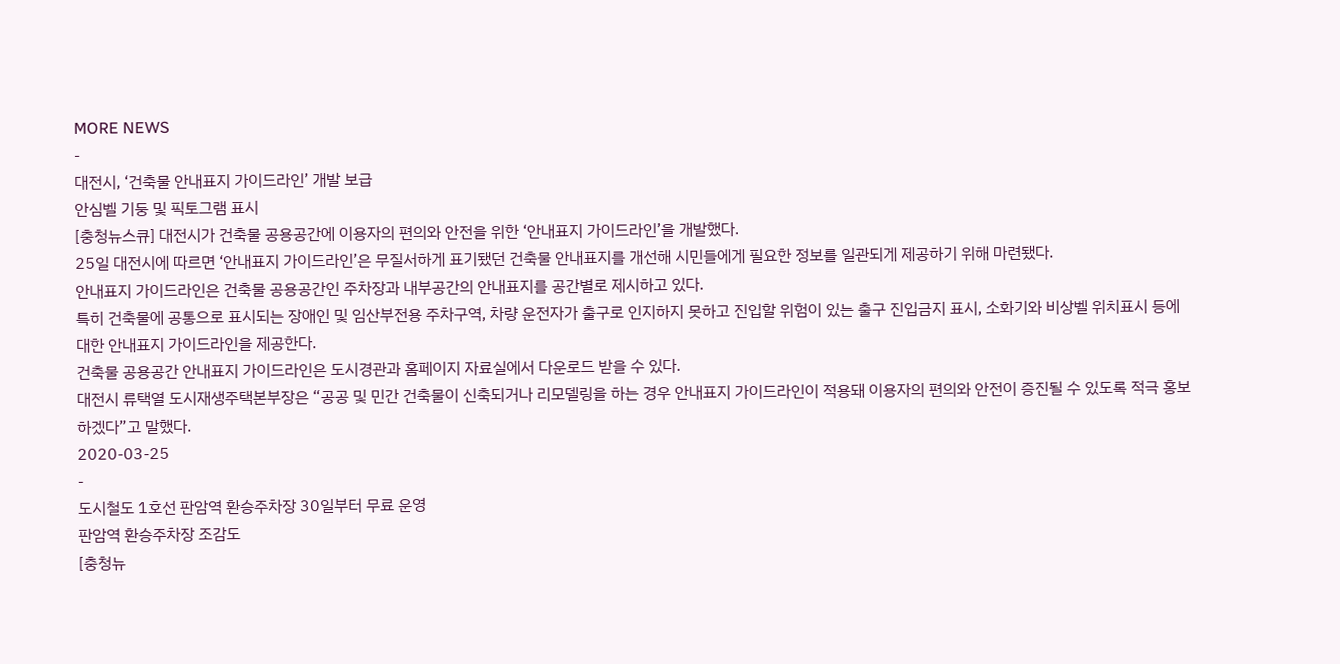MORE NEWS
-
대전시, ‘건축물 안내표지 가이드라인’ 개발 보급
안심벨 기둥 및 픽토그램 표시
[충청뉴스큐] 대전시가 건축물 공용공간에 이용자의 편의와 안전을 위한 ‘안내표지 가이드라인’을 개발했다.
25일 대전시에 따르면 ‘안내표지 가이드라인’은 무질서하게 표기됐던 건축물 안내표지를 개선해 시민들에게 필요한 정보를 일관되게 제공하기 위해 마련됐다.
안내표지 가이드라인은 건축물 공용공간인 주차장과 내부공간의 안내표지를 공간별로 제시하고 있다.
특히 건축물에 공통으로 표시되는 장애인 및 임산부전용 주차구역, 차량 운전자가 출구로 인지하지 못하고 진입할 위험이 있는 출구 진입금지 표시, 소화기와 비상벨 위치표시 등에 대한 안내표지 가이드라인을 제공한다.
건축물 공용공간 안내표지 가이드라인은 도시경관과 홈페이지 자료실에서 다운로드 받을 수 있다.
대전시 류택열 도시재생주택본부장은 “공공 및 민간 건축물이 신축되거나 리모델링을 하는 경우 안내표지 가이드라인이 적용돼 이용자의 편의와 안전이 증진될 수 있도록 적극 홍보하겠다”고 말했다.
2020-03-25
-
도시철도 1호선 판암역 환승주차장 30일부터 무료 운영
판암역 환승주차장 조감도
[충청뉴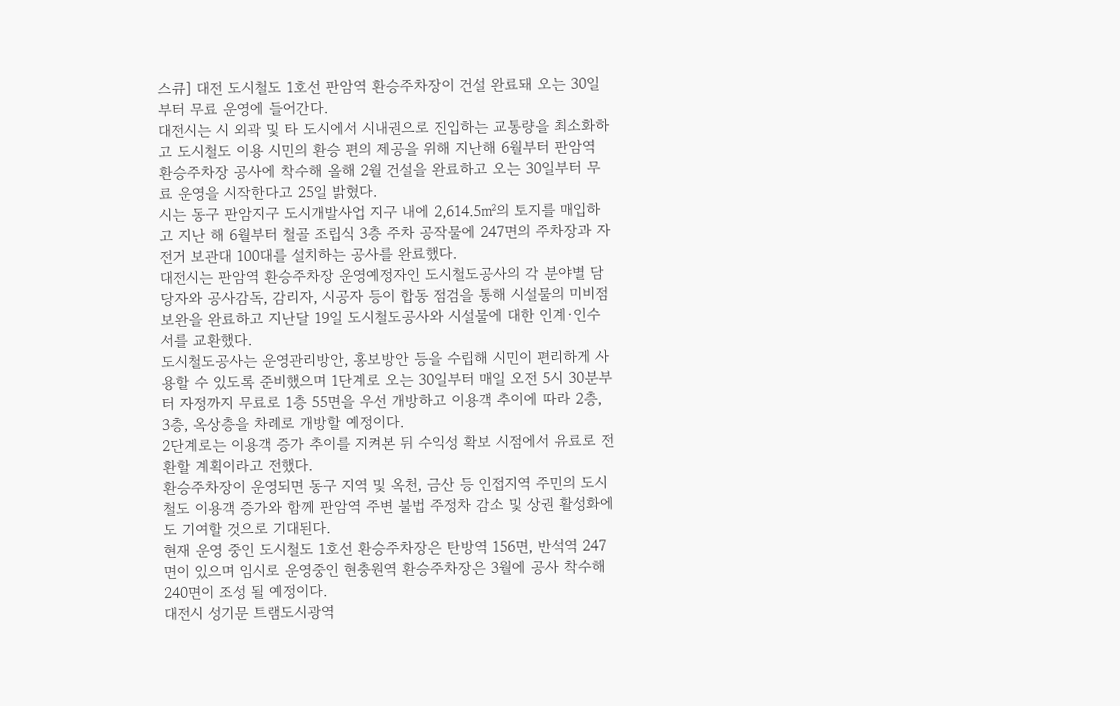스큐] 대전 도시철도 1호선 판암역 환승주차장이 건설 완료돼 오는 30일부터 무료 운영에 들어간다.
대전시는 시 외곽 및 타 도시에서 시내권으로 진입하는 교통량을 최소화하고 도시철도 이용 시민의 환승 편의 제공을 위해 지난해 6월부터 판암역 환승주차장 공사에 착수해 올해 2월 건설을 완료하고 오는 30일부터 무료 운영을 시작한다고 25일 밝혔다.
시는 동구 판암지구 도시개발사업 지구 내에 2,614.5㎡의 토지를 매입하고 지난 해 6월부터 철골 조립식 3층 주차 공작물에 247면의 주차장과 자전거 보관대 100대를 설치하는 공사를 완료했다.
대전시는 판암역 환승주차장 운영예정자인 도시철도공사의 각 분야별 담당자와 공사감독, 감리자, 시공자 등이 합동 점검을 통해 시설물의 미비점 보완을 완료하고 지난달 19일 도시철도공사와 시설물에 대한 인계·인수서를 교환했다.
도시철도공사는 운영관리방안, 홍보방안 등을 수립해 시민이 편리하게 사용할 수 있도록 준비했으며 1단계로 오는 30일부터 매일 오전 5시 30분부터 자정까지 무료로 1층 55면을 우선 개방하고 이용객 추이에 따라 2층, 3층, 옥상층을 차례로 개방할 예정이다.
2단계로는 이용객 증가 추이를 지켜본 뒤 수익성 확보 시점에서 유료로 전환할 계획이라고 전했다.
환승주차장이 운영되면 동구 지역 및 옥천, 금산 등 인접지역 주민의 도시철도 이용객 증가와 함께 판암역 주변 불법 주정차 감소 및 상권 활성화에도 기여할 것으로 기대된다.
현재 운영 중인 도시철도 1호선 환승주차장은 탄방역 156면, 반석역 247면이 있으며 임시로 운영중인 현충원역 환승주차장은 3월에 공사 착수해 240면이 조성 될 예정이다.
대전시 성기문 트램도시광역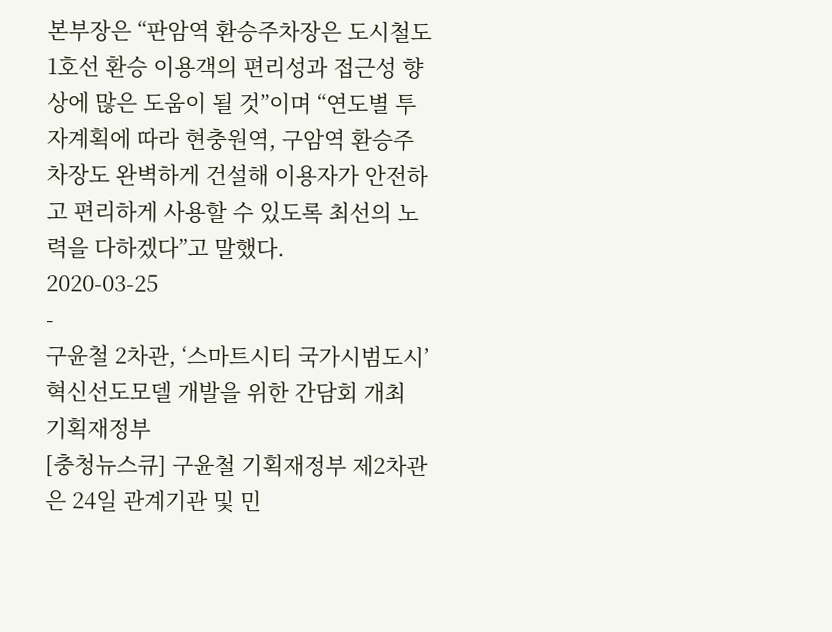본부장은 “판암역 환승주차장은 도시철도 1호선 환승 이용객의 편리성과 접근성 향상에 많은 도움이 될 것”이며 “연도별 투자계획에 따라 현충원역, 구암역 환승주차장도 완벽하게 건설해 이용자가 안전하고 편리하게 사용할 수 있도록 최선의 노력을 다하겠다”고 말했다.
2020-03-25
-
구윤철 2차관, ‘스마트시티 국가시범도시’ 혁신선도모델 개발을 위한 간담회 개최
기획재정부
[충청뉴스큐] 구윤철 기획재정부 제2차관은 24일 관계기관 및 민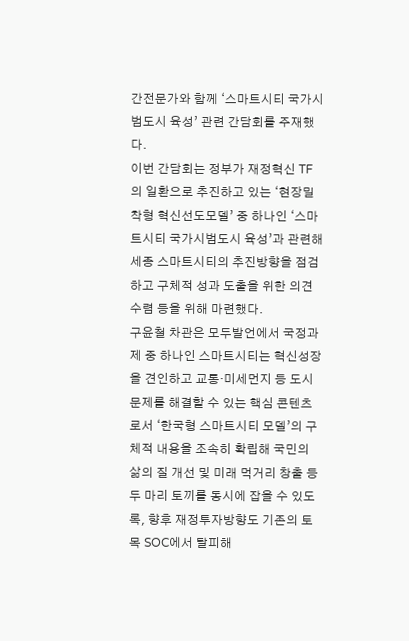간전문가와 함께 ‘스마트시티 국가시범도시 육성’ 관련 간담회를 주재했다.
이번 간담회는 정부가 재정혁신 TF의 일환으로 추진하고 있는 ‘현장밀착형 혁신선도모델’ 중 하나인 ‘스마트시티 국가시범도시 육성’과 관련해 세종 스마트시티의 추진방향을 점검하고 구체적 성과 도출을 위한 의견 수렴 등을 위해 마련했다.
구윤철 차관은 모두발언에서 국정과제 중 하나인 스마트시티는 혁신성장을 견인하고 교통·미세먼지 등 도시문제를 해결할 수 있는 핵심 콘텐츠로서 ‘한국형 스마트시티 모델’의 구체적 내용을 조속히 확립해 국민의 삶의 질 개선 및 미래 먹거리 창출 등 두 마리 토끼를 동시에 잡을 수 있도록, 향후 재정투자방향도 기존의 토목 SOC에서 탈피해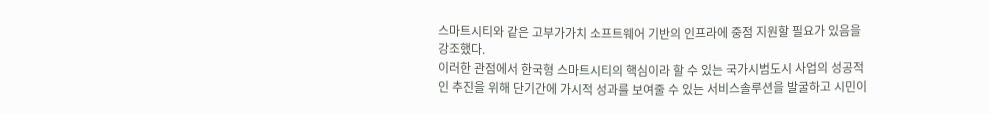스마트시티와 같은 고부가가치 소프트웨어 기반의 인프라에 중점 지원할 필요가 있음을 강조했다.
이러한 관점에서 한국형 스마트시티의 핵심이라 할 수 있는 국가시범도시 사업의 성공적인 추진을 위해 단기간에 가시적 성과를 보여줄 수 있는 서비스솔루션을 발굴하고 시민이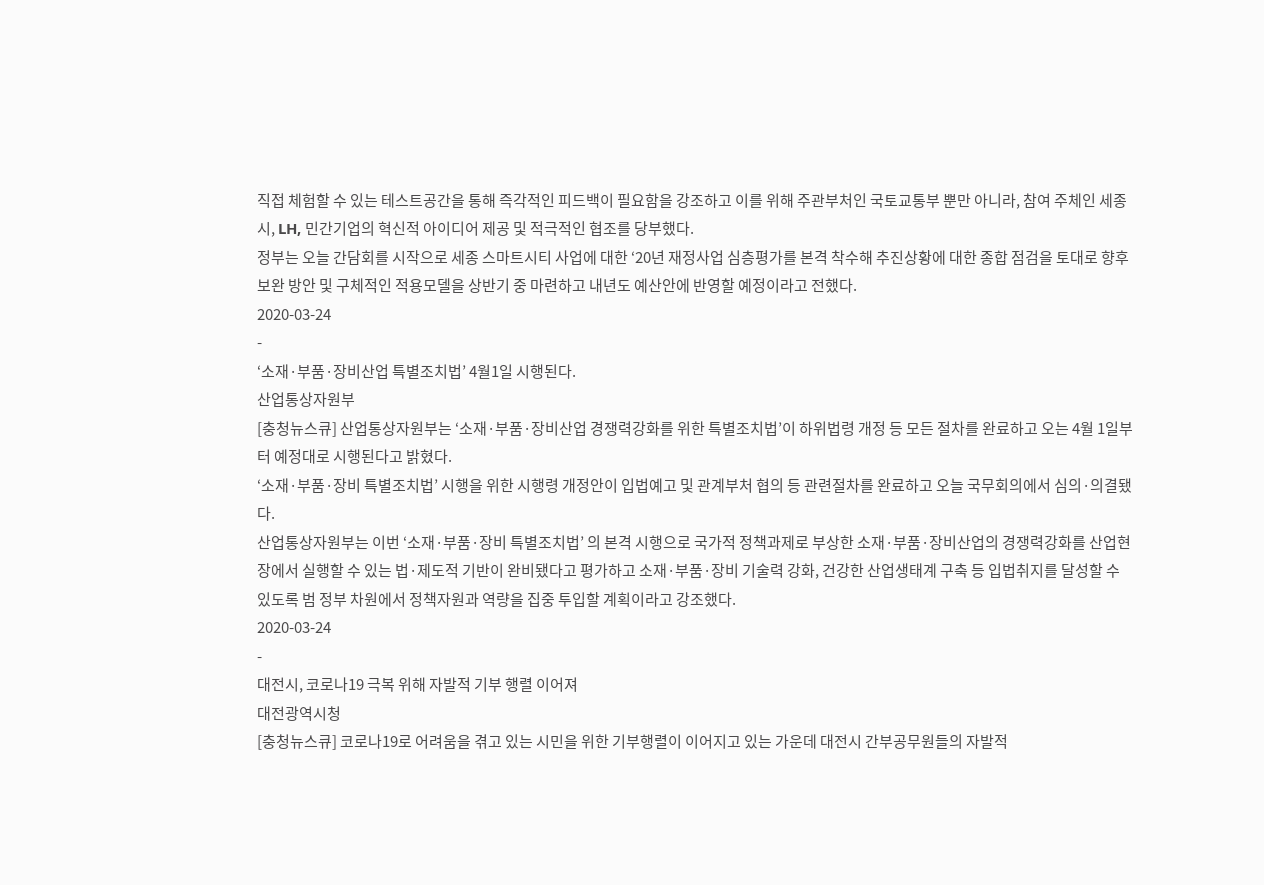직접 체험할 수 있는 테스트공간을 통해 즉각적인 피드백이 필요함을 강조하고 이를 위해 주관부처인 국토교통부 뿐만 아니라, 참여 주체인 세종시, LH, 민간기업의 혁신적 아이디어 제공 및 적극적인 협조를 당부했다.
정부는 오늘 간담회를 시작으로 세종 스마트시티 사업에 대한 ‘20년 재정사업 심층평가를 본격 착수해 추진상황에 대한 종합 점검을 토대로 향후 보완 방안 및 구체적인 적용모델을 상반기 중 마련하고 내년도 예산안에 반영할 예정이라고 전했다.
2020-03-24
-
‘소재·부품·장비산업 특별조치법’ 4월1일 시행된다.
산업통상자원부
[충청뉴스큐] 산업통상자원부는 ‘소재·부품·장비산업 경쟁력강화를 위한 특별조치법’이 하위법령 개정 등 모든 절차를 완료하고 오는 4월 1일부터 예정대로 시행된다고 밝혔다.
‘소재·부품·장비 특별조치법’ 시행을 위한 시행령 개정안이 입법예고 및 관계부처 협의 등 관련절차를 완료하고 오늘 국무회의에서 심의·의결됐다.
산업통상자원부는 이번 ‘소재·부품·장비 특별조치법’ 의 본격 시행으로 국가적 정책과제로 부상한 소재·부품·장비산업의 경쟁력강화를 산업현장에서 실행할 수 있는 법·제도적 기반이 완비됐다고 평가하고 소재·부품·장비 기술력 강화, 건강한 산업생태계 구축 등 입법취지를 달성할 수 있도록 범 정부 차원에서 정책자원과 역량을 집중 투입할 계획이라고 강조했다.
2020-03-24
-
대전시, 코로나19 극복 위해 자발적 기부 행렬 이어져
대전광역시청
[충청뉴스큐] 코로나19로 어려움을 겪고 있는 시민을 위한 기부행렬이 이어지고 있는 가운데 대전시 간부공무원들의 자발적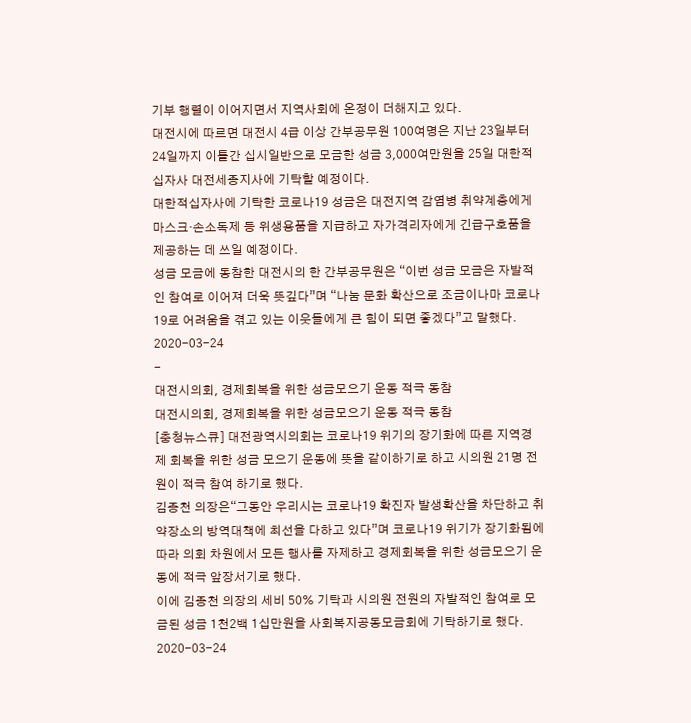기부 행렬이 이어지면서 지역사회에 온정이 더해지고 있다.
대전시에 따르면 대전시 4급 이상 간부공무원 100여명은 지난 23일부터 24일까지 이틀간 십시일반으로 모금한 성금 3,000여만원을 25일 대한적십자사 대전세종지사에 기탁할 예정이다.
대한적십자사에 기탁한 코로나19 성금은 대전지역 감염병 취약계층에게 마스크·손소독제 등 위생용품을 지급하고 자가격리자에게 긴급구호품을 제공하는 데 쓰일 예정이다.
성금 모금에 동참한 대전시의 한 간부공무원은 “이번 성금 모금은 자발적인 참여로 이어져 더욱 뜻깊다”며 “나눔 문화 확산으로 조금이나마 코로나19로 어려움을 겪고 있는 이웃들에게 큰 힘이 되면 좋겠다”고 말했다.
2020-03-24
-
대전시의회, 경제회복을 위한 성금모으기 운동 적극 동참
대전시의회, 경제회복을 위한 성금모으기 운동 적극 동참
[충청뉴스큐] 대전광역시의회는 코로나19 위기의 장기화에 따른 지역경제 회복을 위한 성금 모으기 운동에 뜻을 같이하기로 하고 시의원 21명 전원이 적극 참여 하기로 했다.
김종천 의장은“그동안 우리시는 코로나19 확진자 발생확산을 차단하고 취약장소의 방역대책에 최선을 다하고 있다”며 코로나19 위기가 장기화됨에 따라 의회 차원에서 모든 행사를 자제하고 경제회복을 위한 성금모으기 운동에 적극 앞장서기로 했다.
이에 김종천 의장의 세비 50% 기탁과 시의원 전원의 자발적인 참여로 모금된 성금 1천2백 1십만원을 사회복지공동모금회에 기탁하기로 했다.
2020-03-24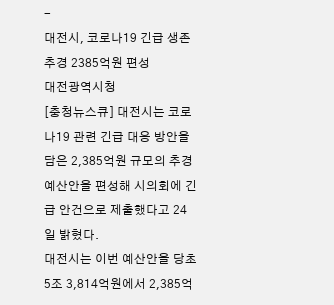-
대전시, 코로나19 긴급 생존 추경 2385억원 편성
대전광역시청
[충청뉴스큐] 대전시는 코로나19 관련 긴급 대응 방안을 담은 2,385억원 규모의 추경 예산안을 편성해 시의회에 긴급 안건으로 제출했다고 24일 밝혔다.
대전시는 이번 예산안을 당초 5조 3,814억원에서 2,385억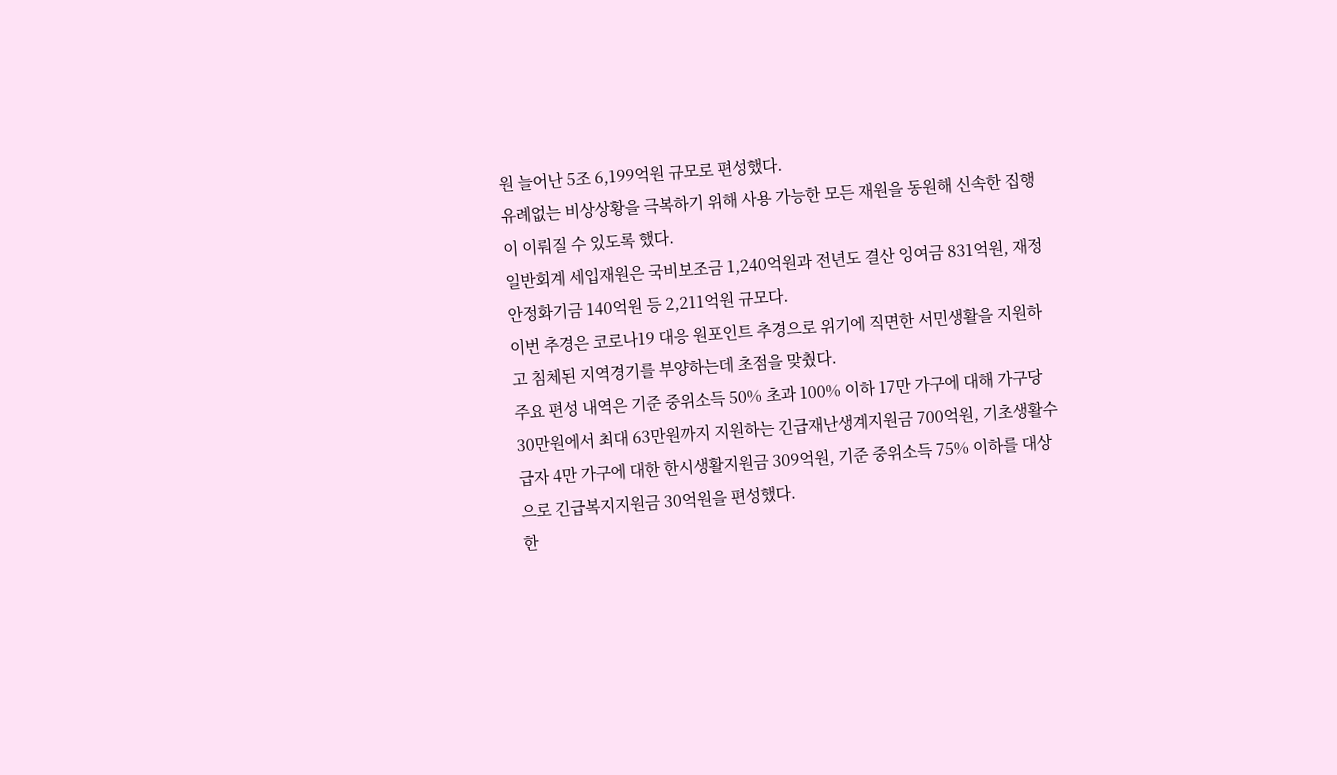원 늘어난 5조 6,199억원 규모로 편성했다.
유례없는 비상상황을 극복하기 위해 사용 가능한 모든 재원을 동원해 신속한 집행이 이뤄질 수 있도록 했다.
일반회계 세입재원은 국비보조금 1,240억원과 전년도 결산 잉여금 831억원, 재정안정화기금 140억원 등 2,211억원 규모다.
이번 추경은 코로나19 대응 원포인트 추경으로 위기에 직면한 서민생활을 지원하고 침체된 지역경기를 부양하는데 초점을 맞췄다.
주요 편성 내역은 기준 중위소득 50% 초과 100% 이하 17만 가구에 대해 가구당 30만원에서 최대 63만원까지 지원하는 긴급재난생계지원금 700억원, 기초생활수급자 4만 가구에 대한 한시생활지원금 309억원, 기준 중위소득 75% 이하를 대상으로 긴급복지지원금 30억원을 편성했다.
한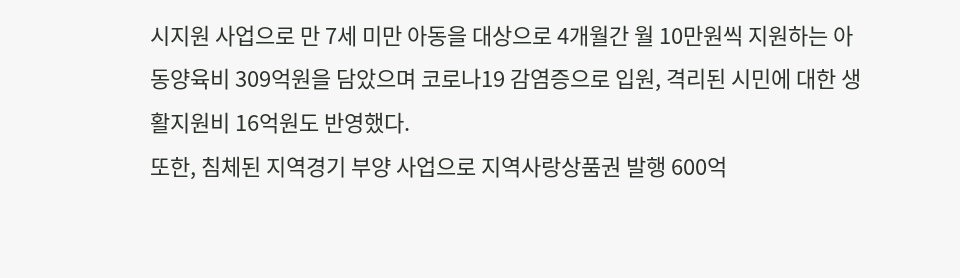시지원 사업으로 만 7세 미만 아동을 대상으로 4개월간 월 10만원씩 지원하는 아동양육비 309억원을 담았으며 코로나19 감염증으로 입원, 격리된 시민에 대한 생활지원비 16억원도 반영했다.
또한, 침체된 지역경기 부양 사업으로 지역사랑상품권 발행 600억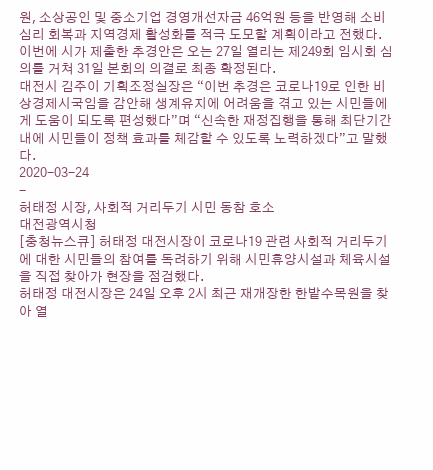원, 소상공인 및 중소기업 경영개선자금 46억원 등을 반영해 소비심리 회복과 지역경제 활성화를 적극 도모할 계획이라고 전했다.
이번에 시가 제출한 추경안은 오는 27일 열리는 제249회 임시회 심의를 거쳐 31일 본회의 의결로 최종 확정된다.
대전시 김주이 기획조정실장은 “이번 추경은 코로나19로 인한 비상경제시국임을 감안해 생계유지에 어려움을 겪고 있는 시민들에게 도움이 되도록 편성했다”며 “신속한 재정집행을 통해 최단기간 내에 시민들이 정책 효과를 체감할 수 있도록 노력하겠다”고 말했다.
2020-03-24
-
허태정 시장, 사회적 거리두기 시민 동참 호소
대전광역시청
[충청뉴스큐] 허태정 대전시장이 코로나19 관련 사회적 거리두기에 대한 시민들의 참여를 독려하기 위해 시민휴양시설과 체육시설을 직접 찾아가 현장을 점검했다.
허태정 대전시장은 24일 오후 2시 최근 재개장한 한밭수목원을 찾아 열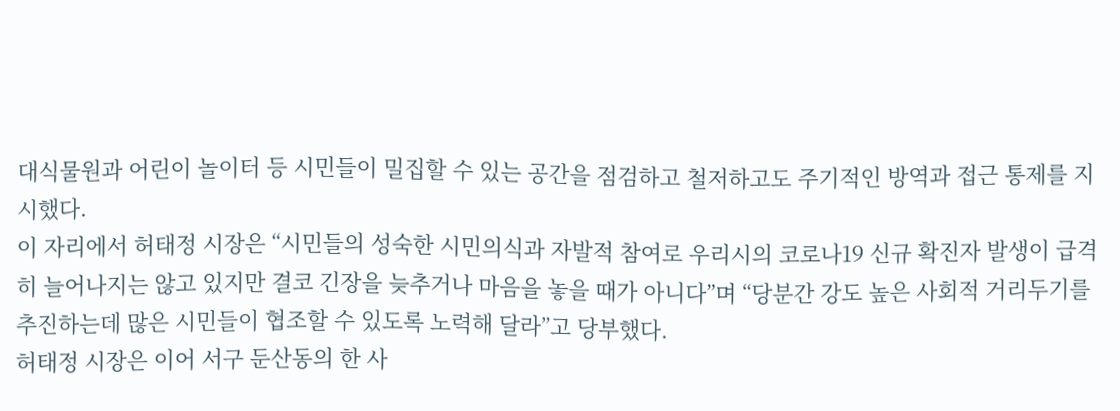대식물원과 어린이 놀이터 등 시민들이 밀집할 수 있는 공간을 점검하고 철저하고도 주기적인 방역과 접근 통제를 지시했다.
이 자리에서 허태정 시장은 “시민들의 성숙한 시민의식과 자발적 참여로 우리시의 코로나19 신규 확진자 발생이 급격히 늘어나지는 않고 있지만 결코 긴장을 늦추거나 마음을 놓을 때가 아니다”며 “당분간 강도 높은 사회적 거리두기를 추진하는데 많은 시민들이 협조할 수 있도록 노력해 달라”고 당부했다.
허태정 시장은 이어 서구 둔산동의 한 사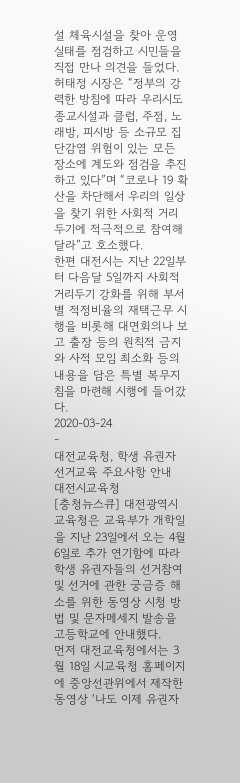설 체육시설을 찾아 운영 실태를 점검하고 시민들을 직접 만나 의견을 들었다.
허태정 시장은 “정부의 강력한 방침에 따라 우리시도 종교시설과 클럽, 주점, 노래방, 피시방 등 소규모 집단감염 위험이 있는 모든 장소에 계도와 점검을 추진하고 있다”며 “코로나 19 확산을 차단해서 우리의 일상을 찾기 위한 사회적 거리두기에 적극적으로 참여해 달라”고 호소했다.
한편 대전시는 지난 22일부터 다음달 5일까지 사회적 거리두기 강화를 위해 부서별 적정비율의 재택근무 시행을 비롯해 대면회의나 보고 출장 등의 원칙적 금지와 사적 모임 최소화 등의 내용을 담은 특별 복무지침을 마련해 시행에 들어갔다.
2020-03-24
-
대전교육청, 학생 유권자 선거교육 주요사항 안내
대전시교육청
[충청뉴스큐] 대전광역시교육청은 교육부가 개학일을 지난 23일에서 오는 4월 6일로 추가 연기함에 따라 학생 유권자들의 선거참여 및 선거에 관한 궁금증 해소를 위한 동영상 시청 방법 및 문자메세지 발송을 고등학교에 안내했다.
먼저 대전교육청에서는 3월 18일 시교육청 홈페이지에 중앙선관위에서 제작한 동영상 ‘나도 이제 유권자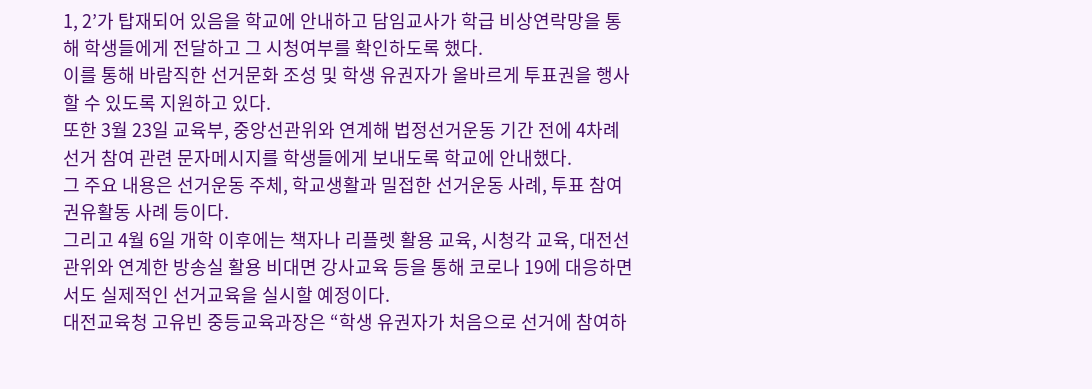1, 2’가 탑재되어 있음을 학교에 안내하고 담임교사가 학급 비상연락망을 통해 학생들에게 전달하고 그 시청여부를 확인하도록 했다.
이를 통해 바람직한 선거문화 조성 및 학생 유권자가 올바르게 투표권을 행사할 수 있도록 지원하고 있다.
또한 3월 23일 교육부, 중앙선관위와 연계해 법정선거운동 기간 전에 4차례 선거 참여 관련 문자메시지를 학생들에게 보내도록 학교에 안내했다.
그 주요 내용은 선거운동 주체, 학교생활과 밀접한 선거운동 사례, 투표 참여 권유활동 사례 등이다.
그리고 4월 6일 개학 이후에는 책자나 리플렛 활용 교육, 시청각 교육, 대전선관위와 연계한 방송실 활용 비대면 강사교육 등을 통해 코로나 19에 대응하면서도 실제적인 선거교육을 실시할 예정이다.
대전교육청 고유빈 중등교육과장은 “학생 유권자가 처음으로 선거에 참여하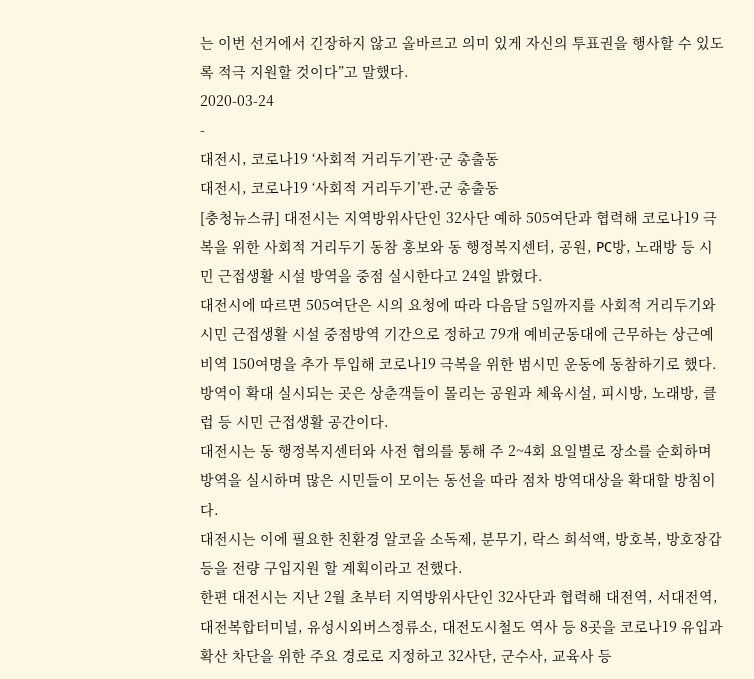는 이번 선거에서 긴장하지 않고 올바르고 의미 있게 자신의 투표권을 행사할 수 있도록 적극 지원할 것이다”고 말했다.
2020-03-24
-
대전시, 코로나19 ‘사회적 거리두기’관·군 총출동
대전시, 코로나19 ‘사회적 거리두기’관․군 총출동
[충청뉴스큐] 대전시는 지역방위사단인 32사단 예하 505여단과 협력해 코로나19 극복을 위한 사회적 거리두기 동참 홍보와 동 행정복지센터, 공원, PC방, 노래방 등 시민 근접생활 시설 방역을 중점 실시한다고 24일 밝혔다.
대전시에 따르면 505여단은 시의 요청에 따라 다음달 5일까지를 사회적 거리두기와 시민 근접생활 시설 중점방역 기간으로 정하고 79개 예비군동대에 근무하는 상근예비역 150여명을 추가 투입해 코로나19 극복을 위한 범시민 운동에 동참하기로 했다.
방역이 확대 실시되는 곳은 상춘객들이 몰리는 공원과 체육시설, 피시방, 노래방, 클럽 등 시민 근접생활 공간이다.
대전시는 동 행정복지센터와 사전 협의를 통해 주 2~4회 요일별로 장소를 순회하며 방역을 실시하며 많은 시민들이 모이는 동선을 따라 점차 방역대상을 확대할 방침이다.
대전시는 이에 필요한 친환경 알코올 소독제, 분무기, 락스 희석액, 방호복, 방호장갑 등을 전량 구입지원 할 계획이라고 전했다.
한편 대전시는 지난 2월 초부터 지역방위사단인 32사단과 협력해 대전역, 서대전역, 대전복합터미널, 유성시외버스정류소, 대전도시철도 역사 등 8곳을 코로나19 유입과 확산 차단을 위한 주요 경로로 지정하고 32사단, 군수사, 교육사 등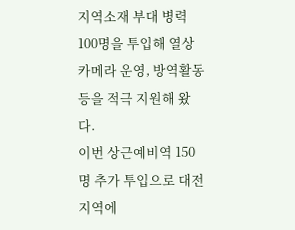지역소재 부대 병력 100명을 투입해 열상카메라 운영, 방역활동 등을 적극 지원해 왔다.
이번 상근예비역 150명 추가 투입으로 대전지역에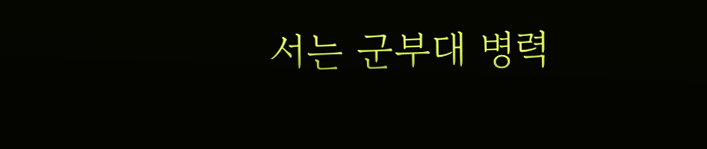서는 군부대 병력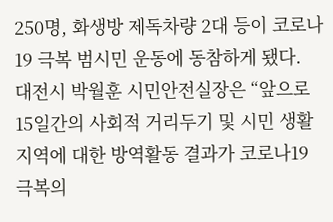250명, 화생방 제독차량 2대 등이 코로나19 극복 범시민 운동에 동참하게 됐다.
대전시 박월훈 시민안전실장은 “앞으로 15일간의 사회적 거리두기 및 시민 생활지역에 대한 방역활동 결과가 코로나19 극복의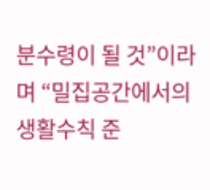분수령이 될 것”이라며 “밀집공간에서의 생활수칙 준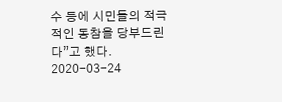수 등에 시민들의 적극적인 동참을 당부드린다”고 했다.
2020-03-24